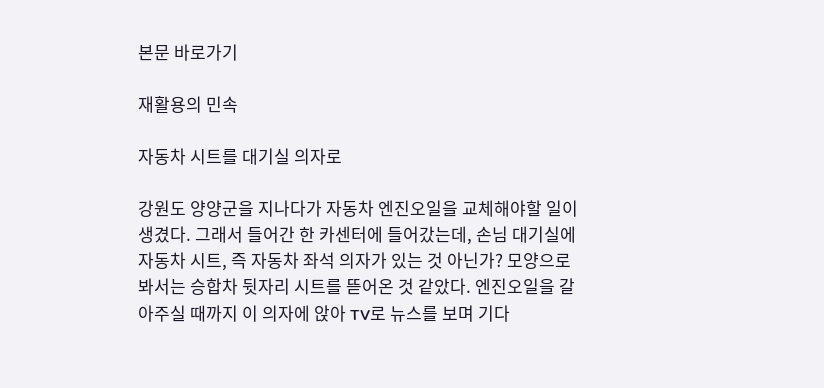본문 바로가기

재활용의 민속

자동차 시트를 대기실 의자로

강원도 양양군을 지나다가 자동차 엔진오일을 교체해야할 일이 생겼다. 그래서 들어간 한 카센터에 들어갔는데, 손님 대기실에 자동차 시트, 즉 자동차 좌석 의자가 있는 것 아닌가? 모양으로 봐서는 승합차 뒷자리 시트를 뜯어온 것 같았다. 엔진오일을 갈아주실 때까지 이 의자에 앉아 TV로 뉴스를 보며 기다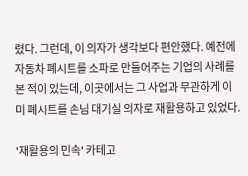렸다. 그런데, 이 의자가 생각보다 편안했다. 예전에 자동차 폐시트를 소파로 만들어주는 기업의 사례를 본 적이 있는데, 이곳에서는 그 사업과 무관하게 이미 폐시트를 손님 대기실 의자로 재활용하고 있었다.

'재활용의 민속' 카테고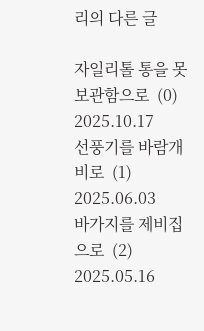리의 다른 글

자일리톨 통을 못 보관함으로  (0) 2025.10.17
선풍기를 바람개비로  (1) 2025.06.03
바가지를 제비집으로  (2) 2025.05.16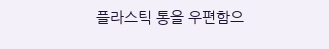플라스틱 통을 우편함으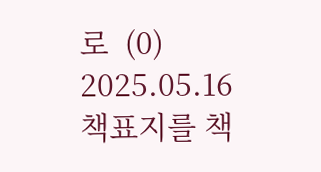로  (0) 2025.05.16
책표지를 책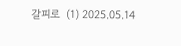갈피로  (1) 2025.05.14